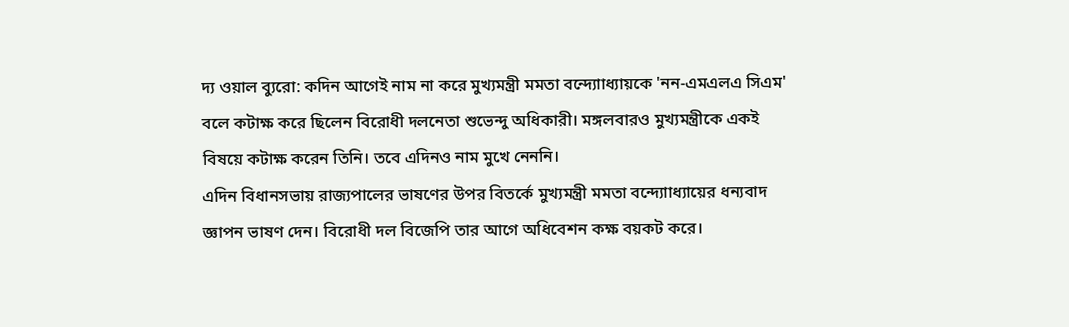দ্য ওয়াল ব্যুরো: কদিন আগেই নাম না করে মুখ্যমন্ত্রী মমতা বন্দ্যোাধ্যায়কে 'নন-এমএলএ সিএম' বলে কটাক্ষ করে ছিলেন বিরোধী দলনেতা শুভেন্দু অধিকারী। মঙ্গলবারও মুখ্যমন্ত্রীকে একই বিষয়ে কটাক্ষ করেন তিনি। তবে এদিনও নাম মুখে নেননি।
এদিন বিধানসভায় রাজ্যপালের ভাষণের উপর বিতর্কে মুখ্যমন্ত্রী মমতা বন্দ্যোাধ্যায়ের ধন্যবাদ জ্ঞাপন ভাষণ দেন। বিরোধী দল বিজেপি তার আগে অধিবেশন কক্ষ বয়কট করে।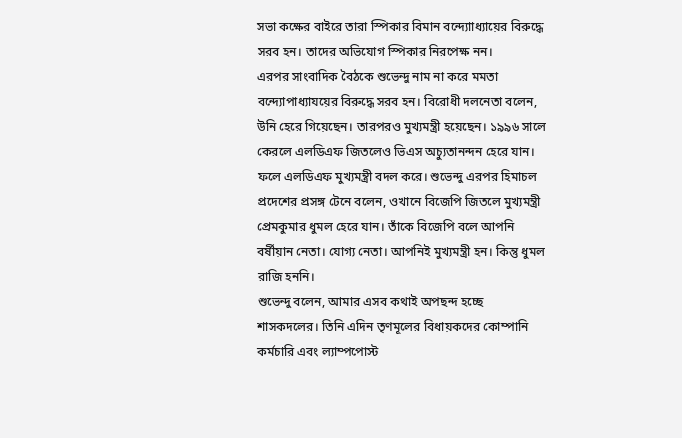সভা কক্ষের বাইরে তারা স্পিকার বিমান বন্দ্যোাধ্যায়ের বিরুদ্ধে সরব হন। তাদের অভিযোগ স্পিকার নিরপেক্ষ নন।
এরপর সাংবাদিক বৈঠকে শুভেন্দু নাম না করে মমতা বন্দ্যোপাধ্যাযয়ের বিরুদ্ধে সরব হন। বিরোধী দলনেতা বলেন, উনি হেরে গিয়েছেন। তারপরও মুখ্যমন্ত্রী হয়েছেন। ১৯৯৬ সালে কেরলে এলডিএফ জিতলেও ভিএস অচ্যুতানন্দন হেরে যান। ফলে এলডিএফ মুখ্যমন্ত্রী বদল করে। শুভেন্দু এরপর হিমাচল প্রদেশের প্রসঙ্গ টেনে বলেন, ওখানে বিজেপি জিতলে মুখ্যমন্ত্রী প্রেমকুমার ধুমল হেরে যান। তাঁকে বিজেপি বলে আপনি বর্ষীয়ান নেতা। যোগ্য নেতা। আপনিই মুখ্যমন্ত্রী হন। কিন্তু ধুমল রাজি হননি।
শুভেন্দু বলেন, আমার এসব কথাই অপছন্দ হচ্ছে শাসকদলের। তিনি এদিন তৃণমূলের বিধায়কদের কোম্পানি কর্মচারি এবং ল্যাম্পপোস্ট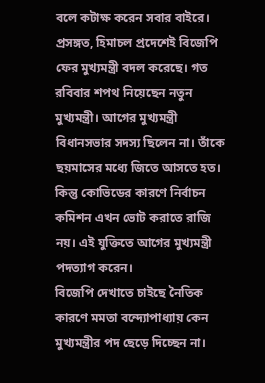বলে কটাক্ষ করেন সবার বাইরে।
প্রসঙ্গত, হিমাচল প্রদেশেই বিজেপি ফের মুখ্যমন্ত্রী বদল করেছে। গত রবিবার শপথ নিয়েছেন নতুন মুখ্যমন্ত্রী। আগের মুখ্যমন্ত্রী বিধানসভার সদস্য ছিলেন না। তাঁকে ছয়মাসের মধ্যে জিতে আসতে হত। কিন্তু কোভিডের কারণে নির্বাচন কমিশন এখন ভোট করাতে রাজি নয়। এই যুক্তিতে আগের মুখ্যমন্ত্রী পদত্যাগ করেন।
বিজেপি দেখাতে চাইছে নৈতিক কারণে মমতা বন্দ্যোপাধ্যায় কেন মুখ্যমন্ত্রীর পদ ছেড়ে দিচ্ছেন না।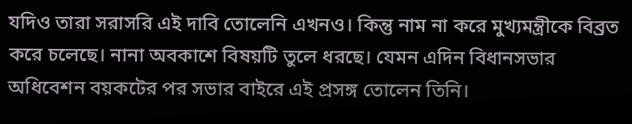যদিও তারা সরাসরি এই দাবি তোলেনি এখনও। কিন্তু নাম না করে মুখ্যমন্ত্রীকে বিব্রত করে চলেছে। নানা অবকাশে বিষয়টি তুলে ধরছে। যেমন এদিন বিধানসভার অধিবেশন বয়কটের পর সভার বাইরে এই প্রসঙ্গ তোলেন তিনি।